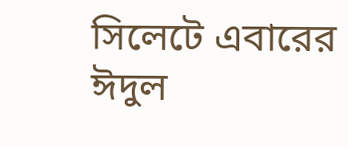সিলেটে এবারের ঈদুল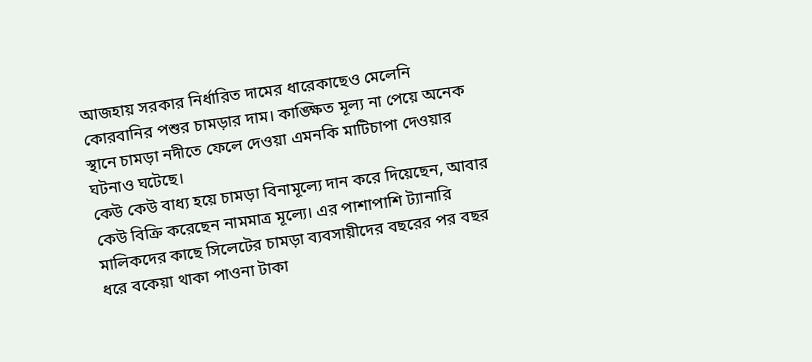আজহায় সরকার নির্ধারিত দামের ধারেকাছেও মেলেনি কোরবানির পশুর চামড়ার দাম। কাঙ্ক্ষিত মূল্য না পেয়ে অনেক স্থানে চামড়া নদীতে ফেলে দেওয়া এমনকি মাটিচাপা দেওয়ার ঘটনাও ঘটেছে।
কেউ কেউ বাধ্য হয়ে চামড়া বিনামূল্যে দান করে দিয়েছেন, আবার কেউ বিক্রি করেছেন নামমাত্র মূল্যে। এর পাশাপাশি ট্যানারি মালিকদের কাছে সিলেটের চামড়া ব্যবসায়ীদের বছরের পর বছর ধরে বকেয়া থাকা পাওনা টাকা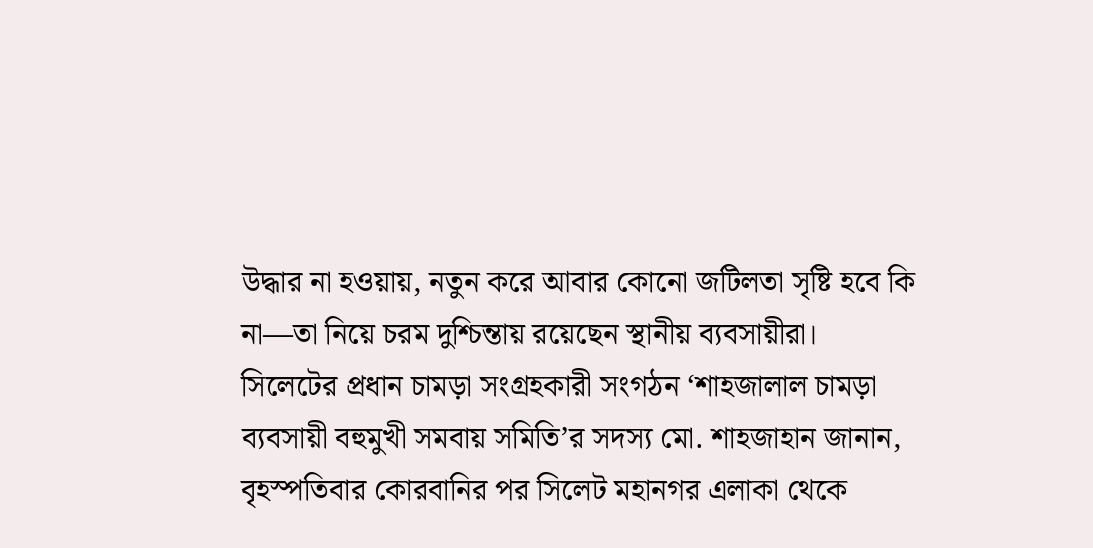উদ্ধার না হওয়ায়, নতুন করে আবার কোনো জটিলতা সৃষ্টি হবে কি না—তা নিয়ে চরম দুশ্চিন্তায় রয়েছেন স্থানীয় ব্যবসায়ীরা।
সিলেটের প্রধান চামড়া সংগ্রহকারী সংগঠন ‘শাহজালাল চামড়া ব্যবসায়ী বহুমুখী সমবায় সমিতি’র সদস্য মো. শাহজাহান জানান, বৃহস্পতিবার কোরবানির পর সিলেট মহানগর এলাকা থেকে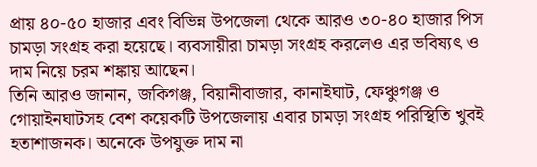প্রায় ৪০-৫০ হাজার এবং বিভিন্ন উপজেলা থেকে আরও ৩০-৪০ হাজার পিস চামড়া সংগ্রহ করা হয়েছে। ব্যবসায়ীরা চামড়া সংগ্রহ করলেও এর ভবিষ্যৎ ও দাম নিয়ে চরম শঙ্কায় আছেন।
তিনি আরও জানান, জকিগঞ্জ, বিয়ানীবাজার, কানাইঘাট, ফেঞ্চুগঞ্জ ও গোয়াইনঘাটসহ বেশ কয়েকটি উপজেলায় এবার চামড়া সংগ্রহ পরিস্থিতি খুবই হতাশাজনক। অনেকে উপযুক্ত দাম না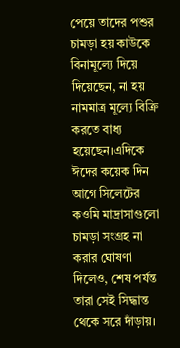পেয়ে তাদের পশুর চামড়া হয় কাউকে বিনামূল্যে দিয়ে দিয়েছেন, না হয় নামমাত্র মূল্যে বিক্রি করতে বাধ্য হয়েছেন।এদিকে ঈদের কয়েক দিন আগে সিলেটের কওমি মাদ্রাসাগুলো চামড়া সংগ্রহ না করার ঘোষণা দিলেও, শেষ পর্যন্ত তারা সেই সিদ্ধান্ত থেকে সরে দাঁড়ায়।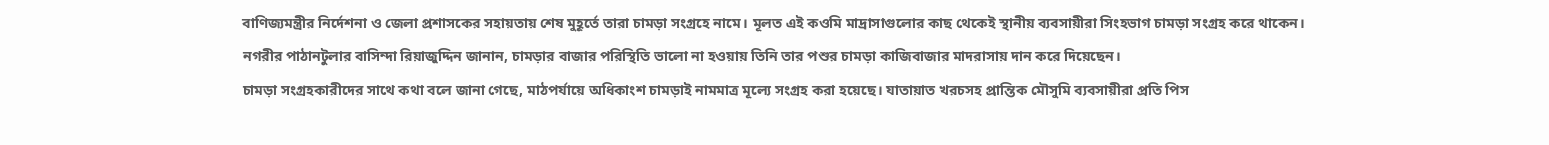বাণিজ্যমন্ত্রীর নির্দেশনা ও জেলা প্রশাসকের সহায়তায় শেষ মুহূর্তে তারা চামড়া সংগ্রহে নামে। মূলত এই কওমি মাদ্রাসাগুলোর কাছ থেকেই স্থানীয় ব্যবসায়ীরা সিংহভাগ চামড়া সংগ্রহ করে থাকেন।
নগরীর পাঠানটুলার বাসিন্দা রিয়াজুদ্দিন জানান, চামড়ার বাজার পরিস্থিতি ভালো না হওয়ায় তিনি তার পশুর চামড়া কাজিবাজার মাদরাসায় দান করে দিয়েছেন।
চামড়া সংগ্রহকারীদের সাথে কথা বলে জানা গেছে, মাঠপর্যায়ে অধিকাংশ চামড়াই নামমাত্র মূল্যে সংগ্রহ করা হয়েছে। যাতায়াত খরচসহ প্রান্তিক মৌসুমি ব্যবসায়ীরা প্রতি পিস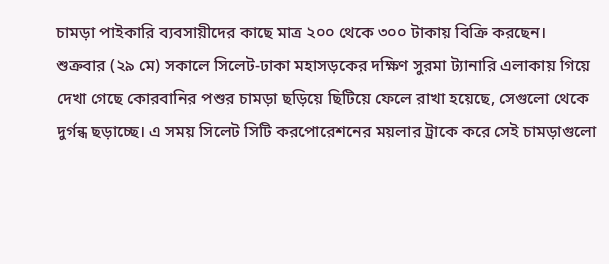চামড়া পাইকারি ব্যবসায়ীদের কাছে মাত্র ২০০ থেকে ৩০০ টাকায় বিক্রি করছেন।
শুক্রবার (২৯ মে) সকালে সিলেট-ঢাকা মহাসড়কের দক্ষিণ সুরমা ট্যানারি এলাকায় গিয়ে দেখা গেছে কোরবানির পশুর চামড়া ছড়িয়ে ছিটিয়ে ফেলে রাখা হয়েছে, সেগুলো থেকে দুর্গন্ধ ছড়াচ্ছে। এ সময় সিলেট সিটি করপোরেশনের ময়লার ট্রাকে করে সেই চামড়াগুলো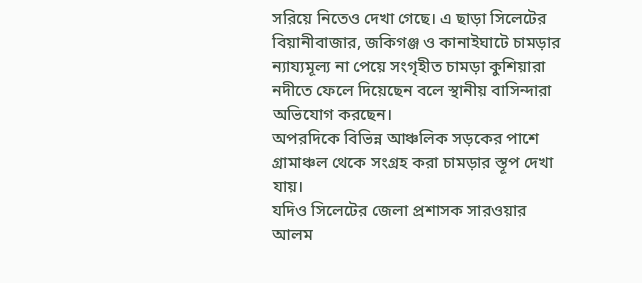সরিয়ে নিতেও দেখা গেছে। এ ছাড়া সিলেটের বিয়ানীবাজার, জকিগঞ্জ ও কানাইঘাটে চামড়ার ন্যায্যমূল্য না পেয়ে সংগৃহীত চামড়া কুশিয়ারা নদীতে ফেলে দিয়েছেন বলে স্থানীয় বাসিন্দারা অভিযোগ করছেন।
অপরদিকে বিভিন্ন আঞ্চলিক সড়কের পাশে গ্রামাঞ্চল থেকে সংগ্রহ করা চামড়ার স্তূপ দেখা যায়।
যদিও সিলেটের জেলা প্রশাসক সারওয়ার আলম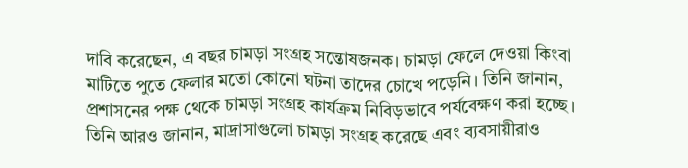দাবি করেছেন, এ বছর চামড়া সংগ্রহ সন্তোষজনক। চামড়া ফেলে দেওয়া কিংবা মাটিতে পুতে ফেলার মতো কোনো ঘটনা তাদের চোখে পড়েনি। তিনি জানান, প্রশাসনের পক্ষ থেকে চামড়া সংগ্রহ কার্যক্রম নিবিড়ভাবে পর্যবেক্ষণ করা হচ্ছে।
তিনি আরও জানান, মাদ্রাসাগুলো চামড়া সংগ্রহ করেছে এবং ব্যবসায়ীরাও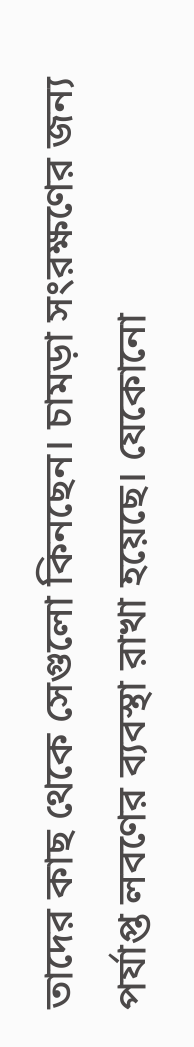তাদের কাছ থেকে সেগুলো কিনছেন। চামড়া সংরক্ষণের জন্য পর্যাপ্ত লবণের ব্যবস্থা রাখা হয়েছে। যেকোনো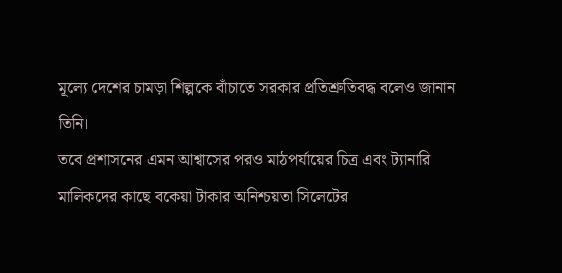মূল্যে দেশের চামড়া শিল্পকে বাঁচাতে সরকার প্রতিশ্রুতিবদ্ধ বলেও জানান তিনি।
তবে প্রশাসনের এমন আশ্বাসের পরও মাঠপর্যায়ের চিত্র এবং ট্যানারি মালিকদের কাছে বকেয়া টাকার অনিশ্চয়তা সিলেটের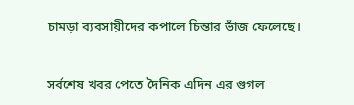চামড়া ব্যবসায়ীদের কপালে চিন্তার ভাঁজ ফেলেছে।


সর্বশেষ খবর পেতে দৈনিক এদিন এর গুগল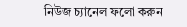নিউজ চ্যানেল ফলো করুন